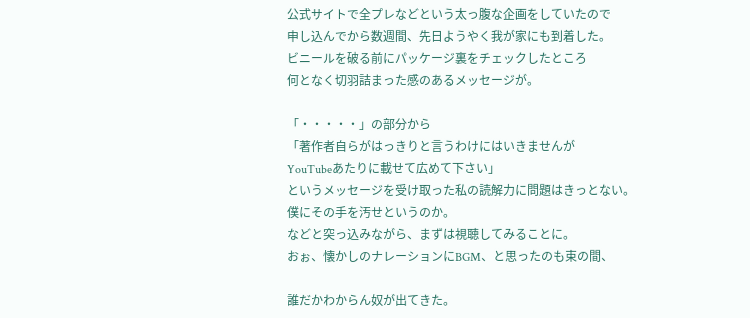公式サイトで全プレなどという太っ腹な企画をしていたので
申し込んでから数週間、先日ようやく我が家にも到着した。
ビニールを破る前にパッケージ裏をチェックしたところ
何となく切羽詰まった感のあるメッセージが。

「・・・・・」の部分から
「著作者自らがはっきりと言うわけにはいきませんが
YouTubeあたりに載せて広めて下さい」
というメッセージを受け取った私の読解力に問題はきっとない。
僕にその手を汚せというのか。
などと突っ込みながら、まずは視聴してみることに。
おぉ、懐かしのナレーションにBGM、と思ったのも束の間、

誰だかわからん奴が出てきた。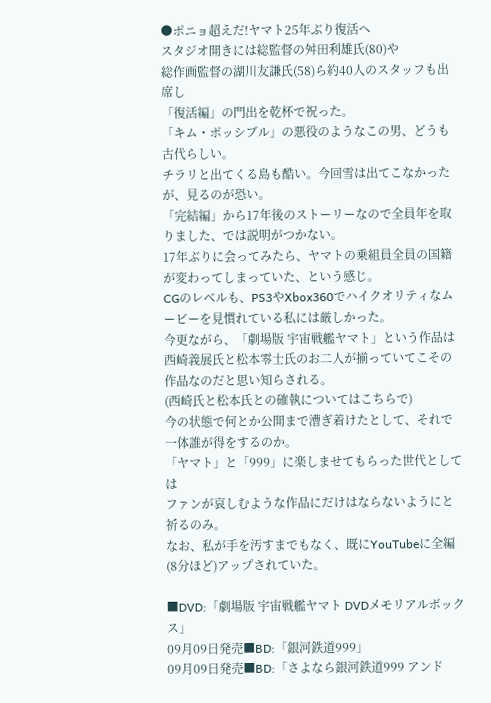●ポニョ超えだ!ヤマト25年ぶり復活へ
スタジオ開きには総監督の舛田利雄氏(80)や
総作画監督の湖川友謙氏(58)ら約40人のスタッフも出席し
「復活編」の門出を乾杯で祝った。
「キム・ポッシブル」の悪役のようなこの男、どうも古代らしい。
チラリと出てくる島も酷い。今回雪は出てこなかったが、見るのが恐い。
「完結編」から17年後のストーリーなので全員年を取りました、では説明がつかない。
17年ぶりに会ってみたら、ヤマトの乗組員全員の国籍が変わってしまっていた、という感じ。
CGのレベルも、PS3やXbox360でハイクオリティなムービーを見慣れている私には厳しかった。
今更ながら、「劇場版 宇宙戦艦ヤマト」という作品は
西崎義展氏と松本零士氏のお二人が揃っていてこその作品なのだと思い知らされる。
(西崎氏と松本氏との確執についてはこちらで)
今の状態で何とか公開まで漕ぎ着けたとして、それで一体誰が得をするのか。
「ヤマト」と「999」に楽しませてもらった世代としては
ファンが哀しむような作品にだけはならないようにと祈るのみ。
なお、私が手を汚すまでもなく、既にYouTubeに全編(8分ほど)アップされていた。

■DVD:「劇場版 宇宙戦艦ヤマト DVDメモリアルボックス」
09月09日発売■BD:「銀河鉄道999」
09月09日発売■BD:「さよなら銀河鉄道999 アンド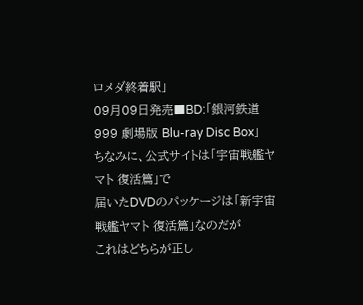ロメダ終着駅」
09月09日発売■BD:「銀河鉄道999 劇場版 Blu-ray Disc Box」
ちなみに、公式サイトは「宇宙戦艦ヤマト 復活篇」で
届いたDVDのパッケージは「新宇宙戦艦ヤマト 復活篇」なのだが
これはどちらが正し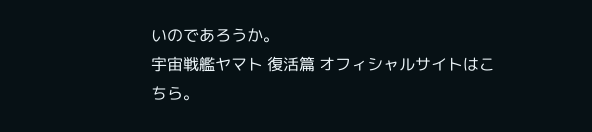いのであろうか。
宇宙戦艦ヤマト 復活篇 オフィシャルサイトはこちら。